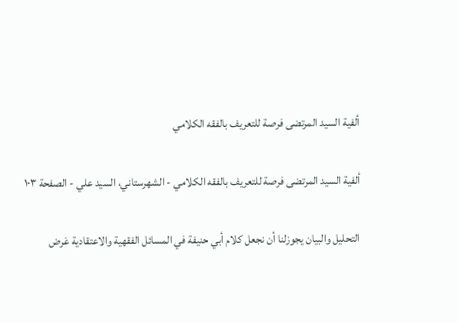ألفية السيد المرتضى فرصة للتعريف بالفقه الكلامي

ألفية السيد المرتضى فرصة للتعريف بالفقه الكلامي - الشهرستاني، السيد علي - الصفحة ١٠٣

التحليل والبيان یجوزلنا أن نجعل كلام أبي حنیفة في المسائل الفقهية والاعتقادية عَرض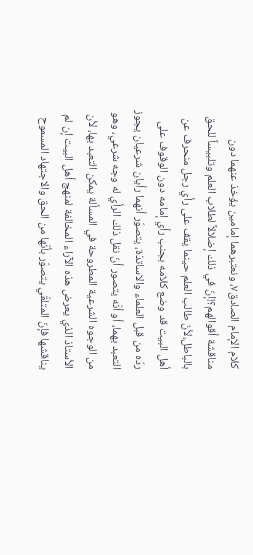كلام الإمام الصادق٧، ونعتبرهما إمامين یؤخذ عنهما دون مناقشة أقوالهم؟!إنّ في ذلك إضلالاً لطلاب العلم وتلبيساً للحق بالباطل،لأنّ طالب العلم حينما يقف على رأي رجل منحرف عن أهل البيت قد وضع كلامه بجنب رأي إمامه دون الوقوف على ردّه من قبل العلماء والاساتذة، يتصوّر أنهما رأيان شرعيان يجوز التعبد بهما، أو أنّه يتصور أنّ نقل ذلك الرأي له وجه شرعي، وهو من الوجوه الشرعية المطروحة في المسألة يمكن التعبد بها، لأن الأستاذ الذي يعرض هذه الآراء المخالفة لمنهج أهل البيت إن لم يناقشها فإنّ المتلقّي يتصوّر بأنّها من الحق والاجتهاد المسموح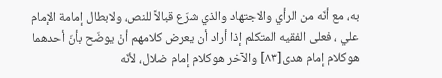به، مع أنّه من الرأي والاجتهاد والذي شرّع قبالاً للنص، ولابطال إمامة الإمام علي ، فعلى الفقيه المتكلم إذا أراد أن يعرض كلامهم أنْ يوضّح بأنّ أحدهما هوكلام إمام هدی[٨٣] والآخر هوكلام إمام ضلال، لأنّه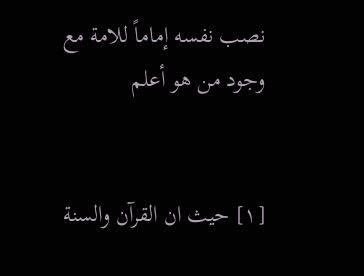نصب نفسه إماماً للامة مع وجود من هو أعلم


[١] حيث ان القرآن والسنة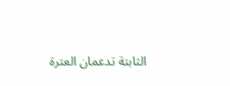الثابتة تدعمان العترة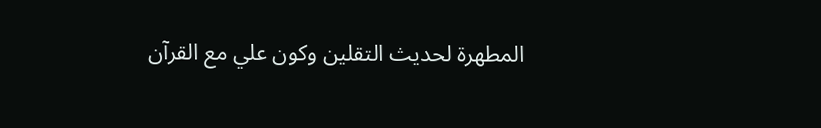المطهرة لحديث التقلين وكون علي مع القرآن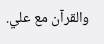والقرآن مع علي.